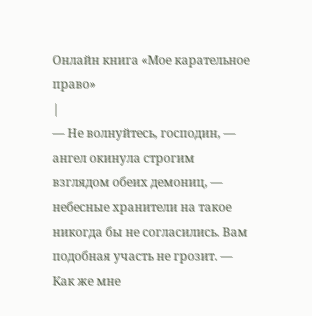Онлайн книга «Мое карательное право»
|
— Не волнуйтесь, господин, — ангел окинула строгим взглядом обеих демониц, — небесные хранители на такое никогда бы не согласились. Вам подобная участь не грозит. — Как же мне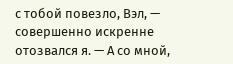с тобой повезло, Вэл, — совершенно искренне отозвался я. — А со мной,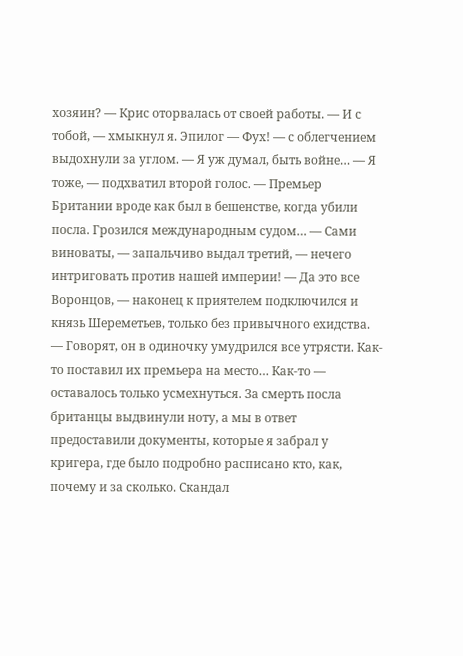хозяин? — Крис оторвалась от своей работы. — И с тобой, — хмыкнул я. Эпилог — Фух! — с облегчением выдохнули за углом. — Я уж думал, быть войне… — Я тоже, — подхватил второй голос. — Премьер Британии вроде как был в бешенстве, когда убили посла. Грозился международным судом… — Сами виноваты, — запальчиво выдал третий, — нечего интриговать против нашей империи! — Да это все Воронцов, — наконец к приятелем подключился и князь Шереметьев, только без привычного ехидства. — Говорят, он в одиночку умудрился все утрясти. Как-то поставил их премьера на место… Как-то — оставалось только усмехнуться. За смерть посла британцы выдвинули ноту, а мы в ответ предоставили документы, которые я забрал у кригера, где было подробно расписано кто, как, почему и за сколько. Скандал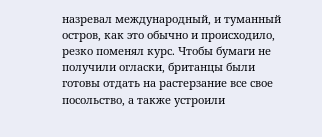назревал международный, и туманный остров, как это обычно и происходило, резко поменял курс. Чтобы бумаги не получили огласки, британцы были готовы отдать на растерзание все свое посольство, а также устроили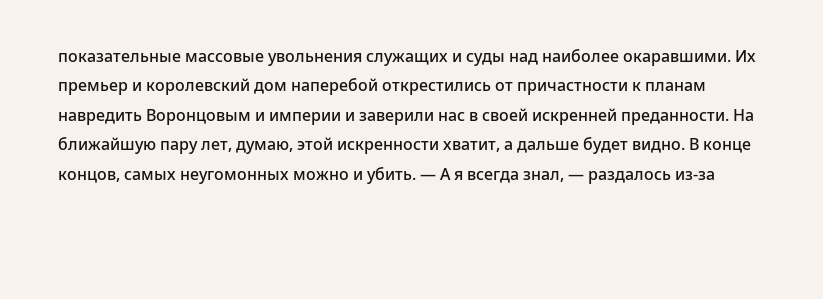показательные массовые увольнения служащих и суды над наиболее окаравшими. Их премьер и королевский дом наперебой открестились от причастности к планам навредить Воронцовым и империи и заверили нас в своей искренней преданности. На ближайшую пару лет, думаю, этой искренности хватит, а дальше будет видно. В конце концов, самых неугомонных можно и убить. — А я всегда знал, — раздалось из-за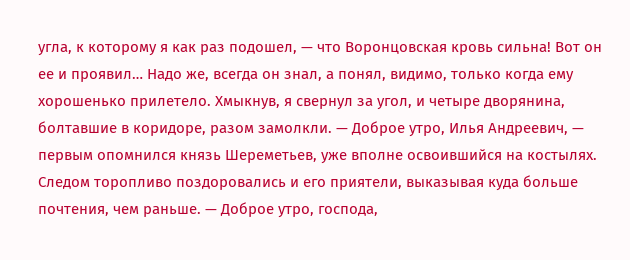угла, к которому я как раз подошел, — что Воронцовская кровь сильна! Вот он ее и проявил… Надо же, всегда он знал, а понял, видимо, только когда ему хорошенько прилетело. Хмыкнув, я свернул за угол, и четыре дворянина, болтавшие в коридоре, разом замолкли. — Доброе утро, Илья Андреевич, — первым опомнился князь Шереметьев, уже вполне освоившийся на костылях. Следом торопливо поздоровались и его приятели, выказывая куда больше почтения, чем раньше. — Доброе утро, господа,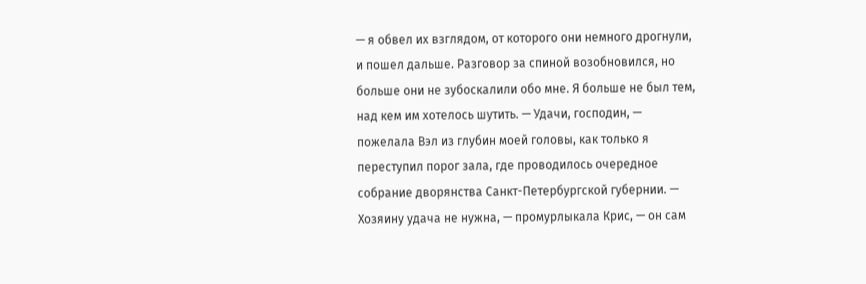— я обвел их взглядом, от которого они немного дрогнули, и пошел дальше. Разговор за спиной возобновился, но больше они не зубоскалили обо мне. Я больше не был тем, над кем им хотелось шутить. — Удачи, господин, — пожелала Вэл из глубин моей головы, как только я переступил порог зала, где проводилось очередное собрание дворянства Санкт-Петербургской губернии. — Хозяину удача не нужна, — промурлыкала Крис, — он сам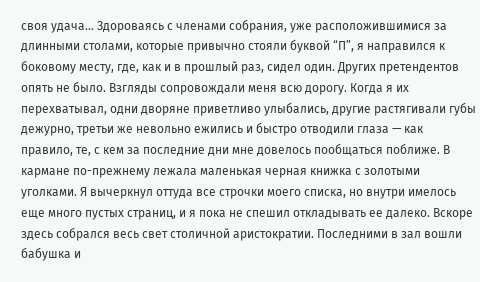своя удача… Здороваясь с членами собрания, уже расположившимися за длинными столами, которые привычно стояли буквой “П”, я направился к боковому месту, где, как и в прошлый раз, сидел один. Других претендентов опять не было. Взгляды сопровождали меня всю дорогу. Когда я их перехватывал, одни дворяне приветливо улыбались, другие растягивали губы дежурно, третьи же невольно ежились и быстро отводили глаза — как правило, те, с кем за последние дни мне довелось пообщаться поближе. В кармане по-прежнему лежала маленькая черная книжка с золотыми уголками. Я вычеркнул оттуда все строчки моего списка, но внутри имелось еще много пустых страниц, и я пока не спешил откладывать ее далеко. Вскоре здесь собрался весь свет столичной аристократии. Последними в зал вошли бабушка и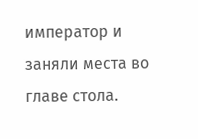император и заняли места во главе стола.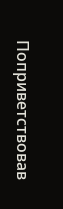Поприветствовав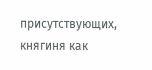присутствующих, княгиня как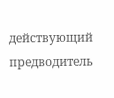действующий предводитель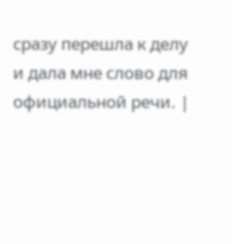сразу перешла к делу и дала мне слово для официальной речи. |